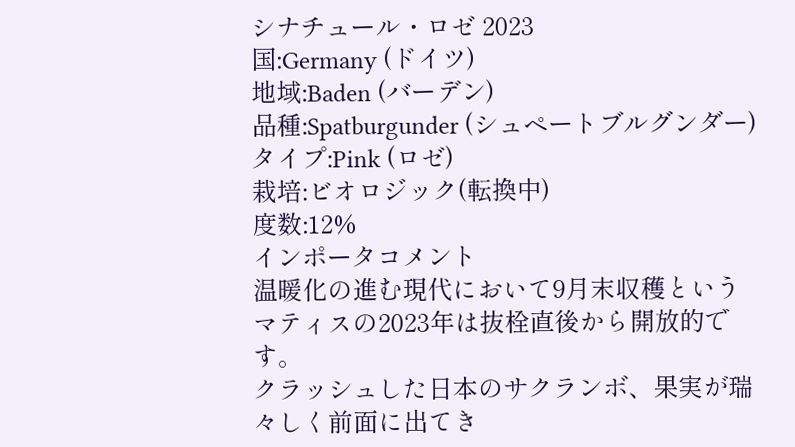シナチュール・ロゼ 2023
国:Germany (ドイツ)
地域:Baden (バーデン)
品種:Spatburgunder (シュペートブルグンダー)
タイプ:Pink (ロゼ)
栽培:ビオロジック(転換中)
度数:12%
インポータコメント
温暖化の進む現代において9月末収穫というマティスの2023年は抜栓直後から開放的です。
クラッシュした日本のサクランボ、果実が瑞々しく前面に出てき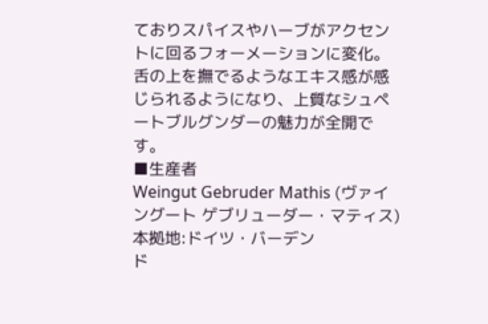ておりスパイスやハーブがアクセントに回るフォーメーションに変化。
舌の上を撫でるようなエキス感が感じられるようになり、上質なシュペートブルグンダーの魅力が全開です。
■生産者
Weingut Gebruder Mathis (ヴァイングート ゲブリューダー・マティス)
本拠地:ドイツ・バーデン
ド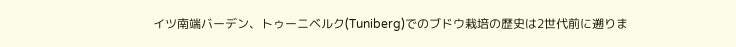イツ南端バーデン、トゥーニベルク(Tuniberg)でのブドウ栽培の歴史は2世代前に遡りま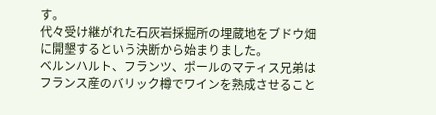す。
代々受け継がれた石灰岩採掘所の埋蔵地をブドウ畑に開墾するという決断から始まりました。
ベルンハルト、フランツ、ポールのマティス兄弟はフランス産のバリック樽でワインを熟成させること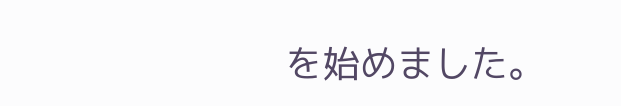を始めました。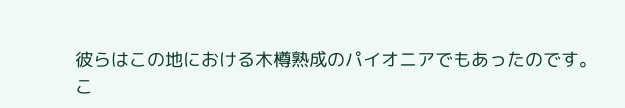彼らはこの地における木樽熟成のパイオニアでもあったのです。
こ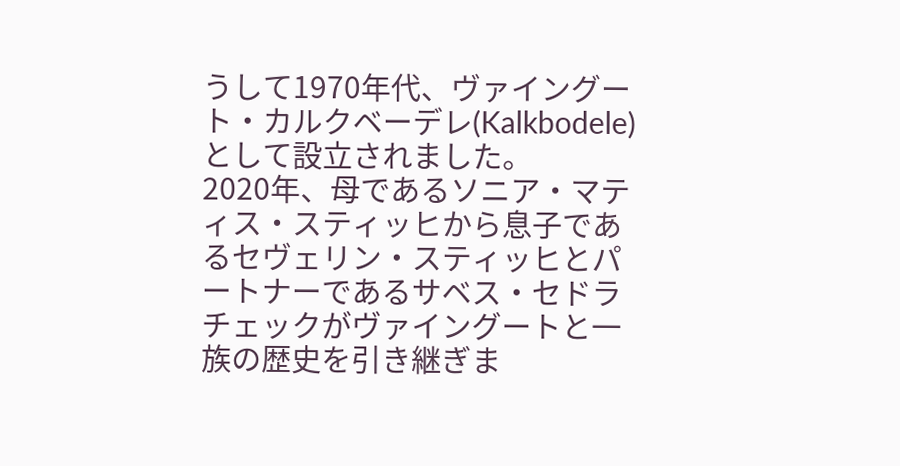うして1970年代、ヴァイングート・カルクベーデレ(Kalkbodele)として設立されました。
2020年、母であるソニア・マティス・スティッヒから息子であるセヴェリン・スティッヒとパートナーであるサベス・セドラチェックがヴァイングートと一族の歴史を引き継ぎま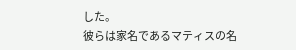した。
彼らは家名であるマティスの名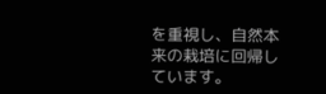を重視し、自然本来の栽培に回帰しています。